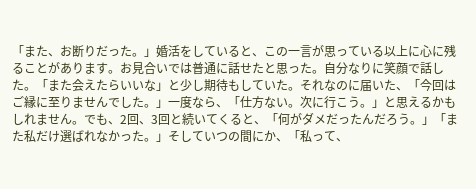「また、お断りだった。」婚活をしていると、この一言が思っている以上に心に残ることがあります。お見合いでは普通に話せたと思った。自分なりに笑顔で話した。「また会えたらいいな」と少し期待もしていた。それなのに届いた、「今回はご縁に至りませんでした。」一度なら、「仕方ない。次に行こう。」と思えるかもしれません。でも、2回、3回と続いてくると、「何がダメだったんだろう。」「また私だけ選ばれなかった。」そしていつの間にか、「私って、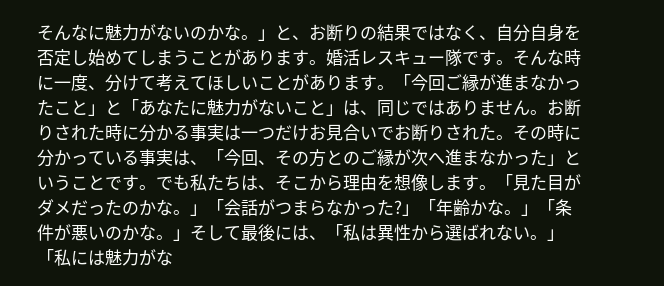そんなに魅力がないのかな。」と、お断りの結果ではなく、自分自身を否定し始めてしまうことがあります。婚活レスキュー隊です。そんな時に一度、分けて考えてほしいことがあります。「今回ご縁が進まなかったこと」と「あなたに魅力がないこと」は、同じではありません。お断りされた時に分かる事実は一つだけお見合いでお断りされた。その時に分かっている事実は、「今回、その方とのご縁が次へ進まなかった」ということです。でも私たちは、そこから理由を想像します。「見た目がダメだったのかな。」「会話がつまらなかった?」「年齢かな。」「条件が悪いのかな。」そして最後には、「私は異性から選ばれない。」「私には魅力がな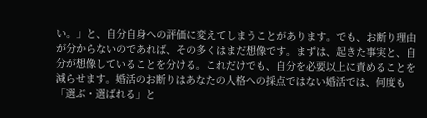い。」と、自分自身への評価に変えてしまうことがあります。でも、お断り理由が分からないのであれば、その多くはまだ想像です。まずは、起きた事実と、自分が想像していることを分ける。これだけでも、自分を必要以上に責めることを減らせます。婚活のお断りはあなたの人格への採点ではない婚活では、何度も「選ぶ・選ばれる」と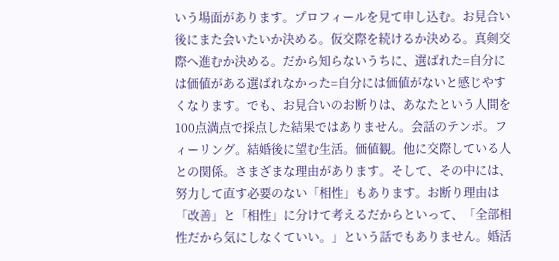いう場面があります。プロフィールを見て申し込む。お見合い後にまた会いたいか決める。仮交際を続けるか決める。真剣交際へ進むか決める。だから知らないうちに、選ばれた=自分には価値がある選ばれなかった=自分には価値がないと感じやすくなります。でも、お見合いのお断りは、あなたという人間を100点満点で採点した結果ではありません。会話のテンポ。フィーリング。結婚後に望む生活。価値観。他に交際している人との関係。さまざまな理由があります。そして、その中には、努力して直す必要のない「相性」もあります。お断り理由は「改善」と「相性」に分けて考えるだからといって、「全部相性だから気にしなくていい。」という話でもありません。婚活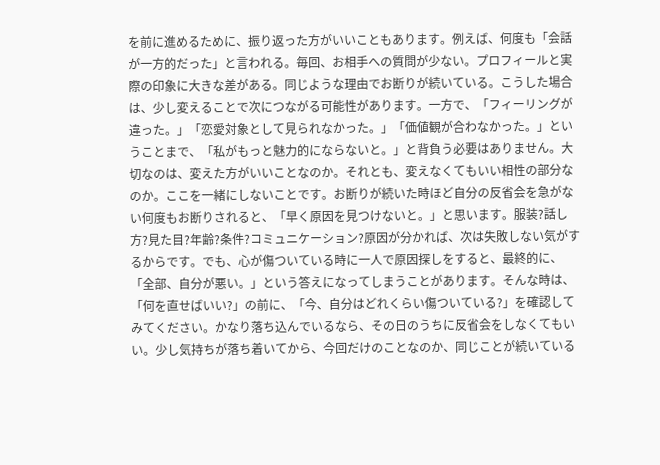を前に進めるために、振り返った方がいいこともあります。例えば、何度も「会話が一方的だった」と言われる。毎回、お相手への質問が少ない。プロフィールと実際の印象に大きな差がある。同じような理由でお断りが続いている。こうした場合は、少し変えることで次につながる可能性があります。一方で、「フィーリングが違った。」「恋愛対象として見られなかった。」「価値観が合わなかった。」ということまで、「私がもっと魅力的にならないと。」と背負う必要はありません。大切なのは、変えた方がいいことなのか。それとも、変えなくてもいい相性の部分なのか。ここを一緒にしないことです。お断りが続いた時ほど自分の反省会を急がない何度もお断りされると、「早く原因を見つけないと。」と思います。服装?話し方?見た目?年齢?条件?コミュニケーション?原因が分かれば、次は失敗しない気がするからです。でも、心が傷ついている時に一人で原因探しをすると、最終的に、「全部、自分が悪い。」という答えになってしまうことがあります。そんな時は、「何を直せばいい?」の前に、「今、自分はどれくらい傷ついている?」を確認してみてください。かなり落ち込んでいるなら、その日のうちに反省会をしなくてもいい。少し気持ちが落ち着いてから、今回だけのことなのか、同じことが続いている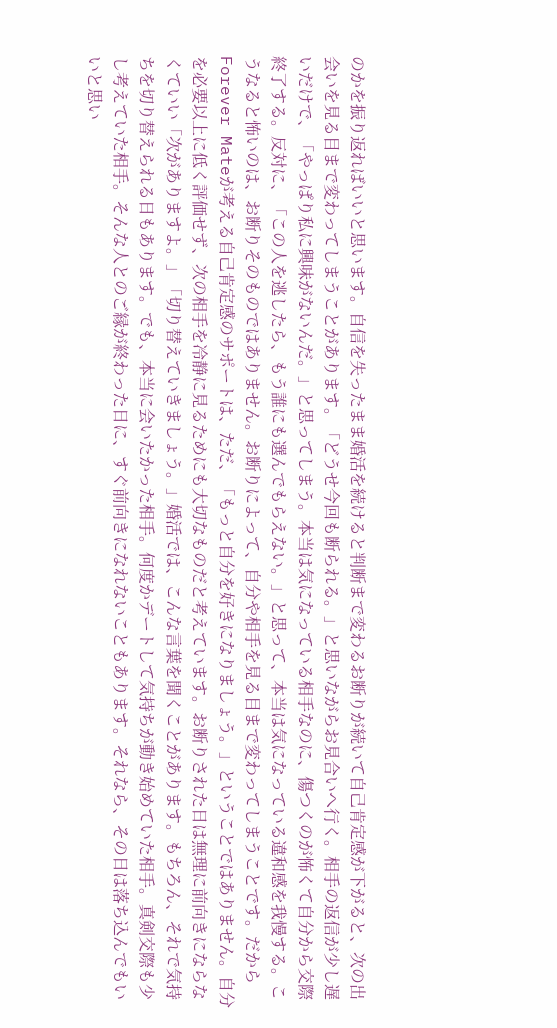のかを振り返ればいいと思います。自信を失ったまま婚活を続けると判断まで変わるお断りが続いて自己肯定感が下がると、次の出会いを見る目まで変わってしまうことがあります。「どうせ今回も断られる。」と思いながらお見合いへ行く。相手の返信が少し遅いだけで、「やっぱり私に興味がないんだ。」と思ってしまう。本当は気になっている相手なのに、傷つくのが怖くて自分から交際終了する。反対に、「この人を逃したら、もう誰にも選んでもらえない。」と思って、本当は気になっている違和感を我慢する。こうなると怖いのは、お断りそのものではありません。お断りによって、自分や相手を見る目まで変わってしまうことです。だからForever Mateが考える自己肯定感のサポートは、ただ、「もっと自分を好きになりましょう。」ということではありません。自分を必要以上に低く評価せず、次の相手を冷静に見るためにも大切なものだと考えています。お断りされた日は無理に前向きにならなくていい「次がありますよ。」「切り替えていきましょう。」婚活では、こんな言葉を聞くことがあります。もちろん、それで気持ちを切り替えられる日もあります。でも、本当に会いたかった相手。何度かデートして気持ちが動き始めていた相手。真剣交際も少し考えていた相手。そんな人とのご縁が終わった日に、すぐ前向きになれないこともあります。それなら、その日は落ち込んでもいいと思い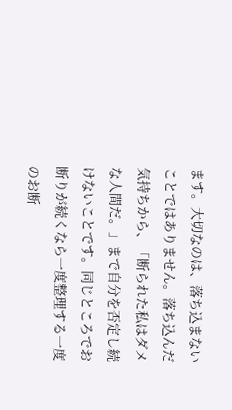ます。大切なのは、落ち込まないことではありません。落ち込んだ気持ちから、「断られた私はダメな人間だ。」まで自分を否定し続けないことです。同じところでお断りが続くなら一度整理する一度のお断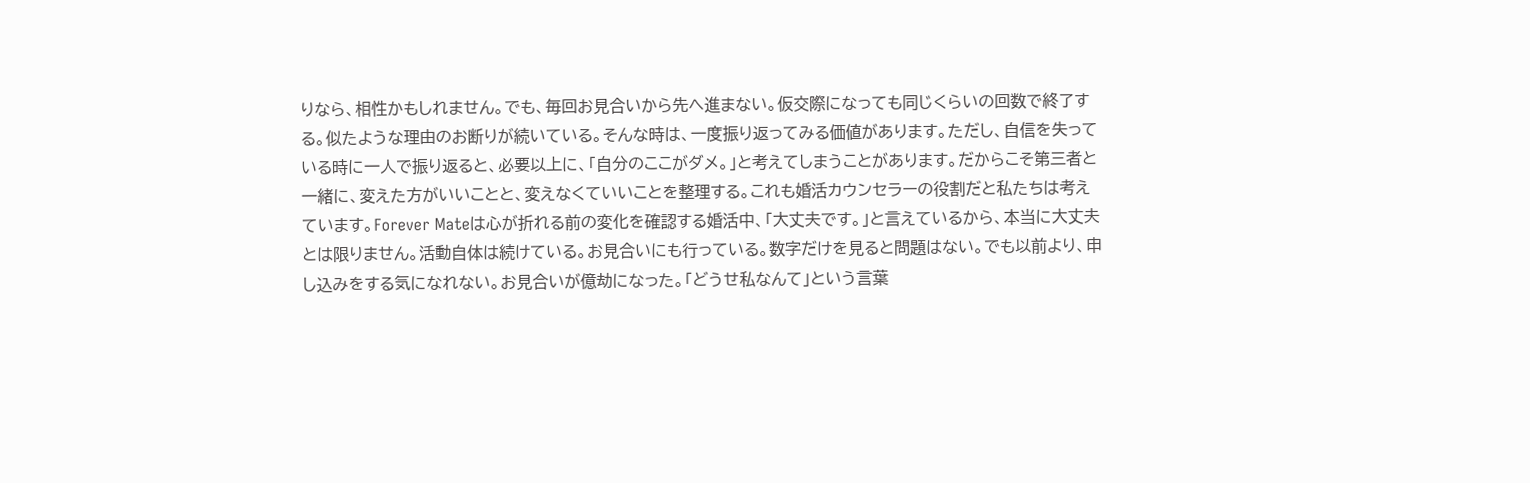りなら、相性かもしれません。でも、毎回お見合いから先へ進まない。仮交際になっても同じくらいの回数で終了する。似たような理由のお断りが続いている。そんな時は、一度振り返ってみる価値があります。ただし、自信を失っている時に一人で振り返ると、必要以上に、「自分のここがダメ。」と考えてしまうことがあります。だからこそ第三者と一緒に、変えた方がいいことと、変えなくていいことを整理する。これも婚活カウンセラーの役割だと私たちは考えています。Forever Mateは心が折れる前の変化を確認する婚活中、「大丈夫です。」と言えているから、本当に大丈夫とは限りません。活動自体は続けている。お見合いにも行っている。数字だけを見ると問題はない。でも以前より、申し込みをする気になれない。お見合いが億劫になった。「どうせ私なんて」という言葉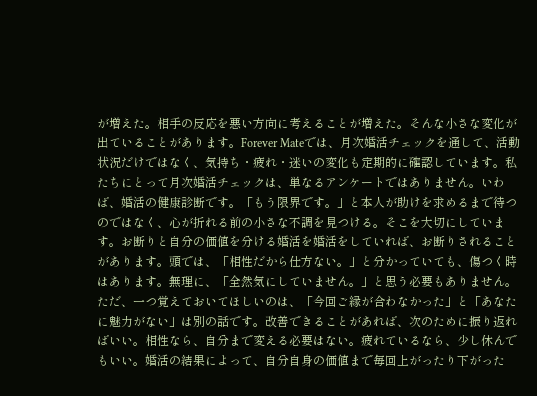が増えた。相手の反応を悪い方向に考えることが増えた。そんな小さな変化が出ていることがあります。Forever Mateでは、月次婚活チェックを通して、活動状況だけではなく、気持ち・疲れ・迷いの変化も定期的に確認しています。私たちにとって月次婚活チェックは、単なるアンケートではありません。いわば、婚活の健康診断です。「もう限界です。」と本人が助けを求めるまで待つのではなく、心が折れる前の小さな不調を見つける。そこを大切にしています。お断りと自分の価値を分ける婚活を婚活をしていれば、お断りされることがあります。頭では、「相性だから仕方ない。」と分かっていても、傷つく時はあります。無理に、「全然気にしていません。」と思う必要もありません。ただ、一つ覚えておいてほしいのは、「今回ご縁が合わなかった」と「あなたに魅力がない」は別の話です。改善できることがあれば、次のために振り返ればいい。相性なら、自分まで変える必要はない。疲れているなら、少し休んでもいい。婚活の結果によって、自分自身の価値まで毎回上がったり下がった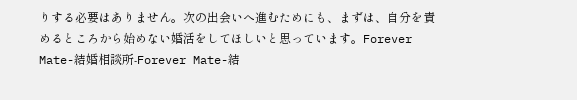りする必要はありません。次の出会いへ進むためにも、まずは、自分を責めるところから始めない婚活をしてほしいと思っています。Forever Mate-結婚相談所-Forever Mate-結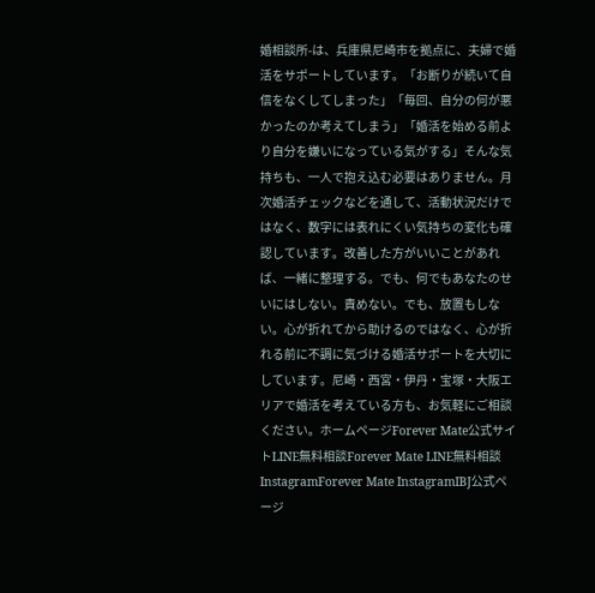婚相談所-は、兵庫県尼崎市を拠点に、夫婦で婚活をサポートしています。「お断りが続いて自信をなくしてしまった」「毎回、自分の何が悪かったのか考えてしまう」「婚活を始める前より自分を嫌いになっている気がする」そんな気持ちも、一人で抱え込む必要はありません。月次婚活チェックなどを通して、活動状況だけではなく、数字には表れにくい気持ちの変化も確認しています。改善した方がいいことがあれば、一緒に整理する。でも、何でもあなたのせいにはしない。責めない。でも、放置もしない。心が折れてから助けるのではなく、心が折れる前に不調に気づける婚活サポートを大切にしています。尼崎・西宮・伊丹・宝塚・大阪エリアで婚活を考えている方も、お気軽にご相談ください。ホームページForever Mate公式サイトLINE無料相談Forever Mate LINE無料相談InstagramForever Mate InstagramIBJ公式ページ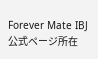Forever Mate IBJ公式ページ所在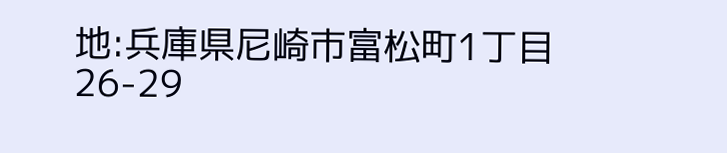地:兵庫県尼崎市富松町1丁目26-29